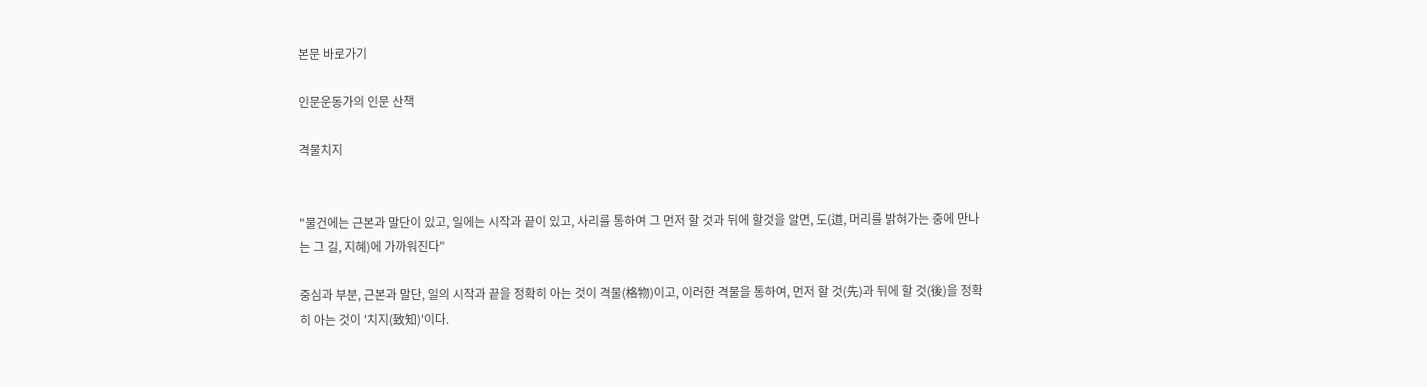본문 바로가기

인문운동가의 인문 산책

격물치지


"물건에는 근본과 말단이 있고, 일에는 시작과 끝이 있고, 사리를 통하여 그 먼저 할 것과 뒤에 할것을 알면, 도(道, 머리를 밝혀가는 중에 만나는 그 길, 지혜)에 가까워진다"

중심과 부분, 근본과 말단, 일의 시작과 끝을 정확히 아는 것이 격물(格物)이고, 이러한 격물을 통하여, 먼저 할 것(先)과 뒤에 할 것(後)을 정확히 아는 것이 '치지(致知)'이다.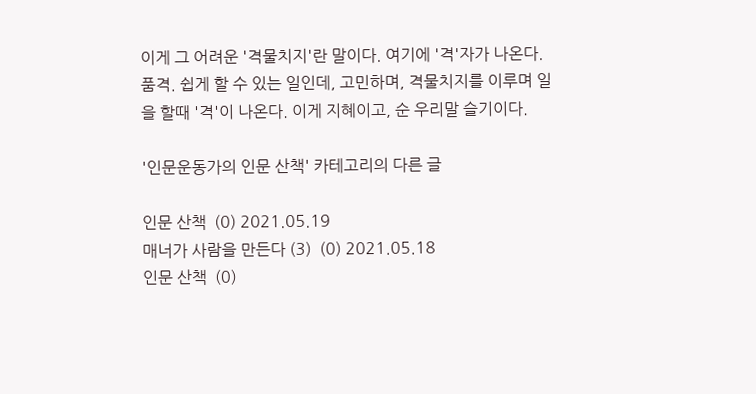이게 그 어려운 '격물치지'란 말이다. 여기에 '격'자가 나온다. 품격. 쉽게 할 수 있는 일인데, 고민하며, 격물치지를 이루며 일을 할때 '격'이 나온다. 이게 지혜이고, 순 우리말 슬기이다.

'인문운동가의 인문 산책' 카테고리의 다른 글

인문 산책  (0) 2021.05.19
매너가 사람을 만든다 (3)  (0) 2021.05.18
인문 산책  (0)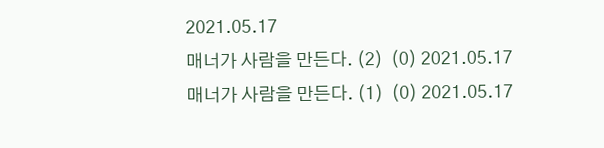2021.05.17
매너가 사람을 만든다. (2)  (0) 2021.05.17
매너가 사람을 만든다. (1)  (0) 2021.05.17